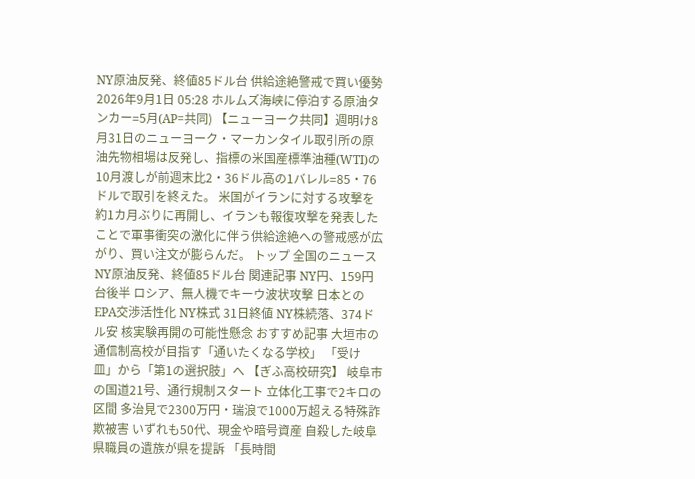NY原油反発、終値85ドル台 供給途絶警戒で買い優勢 2026年9月1日 05:28 ホルムズ海峡に停泊する原油タンカー=5月(AP=共同) 【ニューヨーク共同】週明け8月31日のニューヨーク・マーカンタイル取引所の原油先物相場は反発し、指標の米国産標準油種(WTI)の10月渡しが前週末比2・36ドル高の1バレル=85・76ドルで取引を終えた。 米国がイランに対する攻撃を約1カ月ぶりに再開し、イランも報復攻撃を発表したことで軍事衝突の激化に伴う供給途絶への警戒感が広がり、買い注文が膨らんだ。 トップ 全国のニュース NY原油反発、終値85ドル台 関連記事 NY円、159円台後半 ロシア、無人機でキーウ波状攻撃 日本とのEPA交渉活性化 NY株式 31日終値 NY株続落、374ドル安 核実験再開の可能性懸念 おすすめ記事 大垣市の通信制高校が目指す「通いたくなる学校」 「受け皿」から「第1の選択肢」へ 【ぎふ高校研究】 岐阜市の国道21号、通行規制スタート 立体化工事で2キロの区間 多治見で2300万円・瑞浪で1000万超える特殊詐欺被害 いずれも50代、現金や暗号資産 自殺した岐阜県職員の遺族が県を提訴 「長時間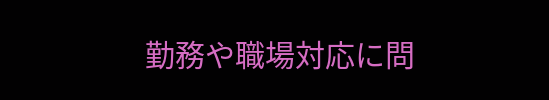勤務や職場対応に問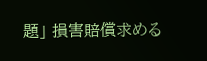題」 損害賠償求める